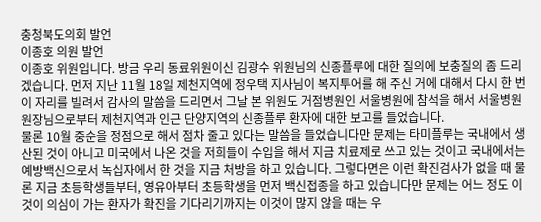충청북도의회 발언
이종호 의원 발언
이종호 위원입니다. 방금 우리 동료위원이신 김광수 위원님의 신종플루에 대한 질의에 보충질의 좀 드리겠습니다. 먼저 지난 11월 18일 제천지역에 정우택 지사님이 복지투어를 해 주신 거에 대해서 다시 한 번 이 자리를 빌려서 감사의 말씀을 드리면서 그날 본 위원도 거점병원인 서울병원에 참석을 해서 서울병원 원장님으로부터 제천지역과 인근 단양지역의 신종플루 환자에 대한 보고를 들었습니다.
물론 10월 중순을 정점으로 해서 점차 줄고 있다는 말씀을 들었습니다만 문제는 타미플루는 국내에서 생산된 것이 아니고 미국에서 나온 것을 저희들이 수입을 해서 지금 치료제로 쓰고 있는 것이고 국내에서는 예방백신으로서 녹십자에서 한 것을 지금 처방을 하고 있습니다. 그렇다면은 이런 확진검사가 없을 때 물론 지금 초등학생들부터, 영유아부터 초등학생을 먼저 백신접종을 하고 있습니다만 문제는 어느 정도 이것이 의심이 가는 환자가 확진을 기다리기까지는 이것이 많지 않을 때는 우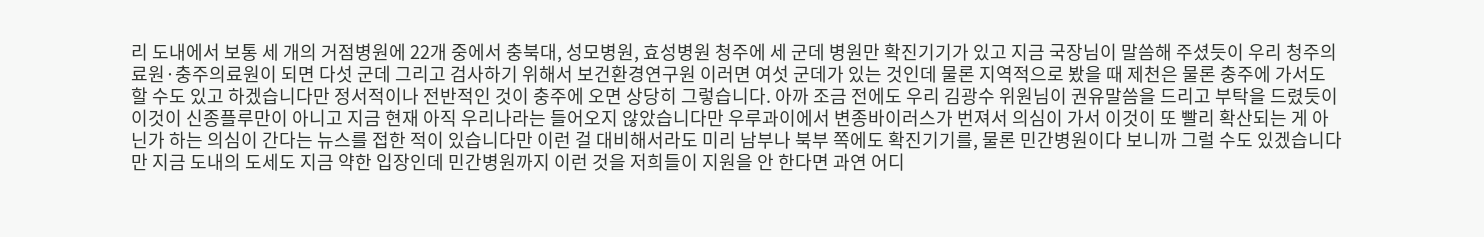리 도내에서 보통 세 개의 거점병원에 22개 중에서 충북대, 성모병원, 효성병원 청주에 세 군데 병원만 확진기기가 있고 지금 국장님이 말씀해 주셨듯이 우리 청주의료원·충주의료원이 되면 다섯 군데 그리고 검사하기 위해서 보건환경연구원 이러면 여섯 군데가 있는 것인데 물론 지역적으로 봤을 때 제천은 물론 충주에 가서도 할 수도 있고 하겠습니다만 정서적이나 전반적인 것이 충주에 오면 상당히 그렇습니다. 아까 조금 전에도 우리 김광수 위원님이 권유말씀을 드리고 부탁을 드렸듯이 이것이 신종플루만이 아니고 지금 현재 아직 우리나라는 들어오지 않았습니다만 우루과이에서 변종바이러스가 번져서 의심이 가서 이것이 또 빨리 확산되는 게 아닌가 하는 의심이 간다는 뉴스를 접한 적이 있습니다만 이런 걸 대비해서라도 미리 남부나 북부 쪽에도 확진기기를, 물론 민간병원이다 보니까 그럴 수도 있겠습니다만 지금 도내의 도세도 지금 약한 입장인데 민간병원까지 이런 것을 저희들이 지원을 안 한다면 과연 어디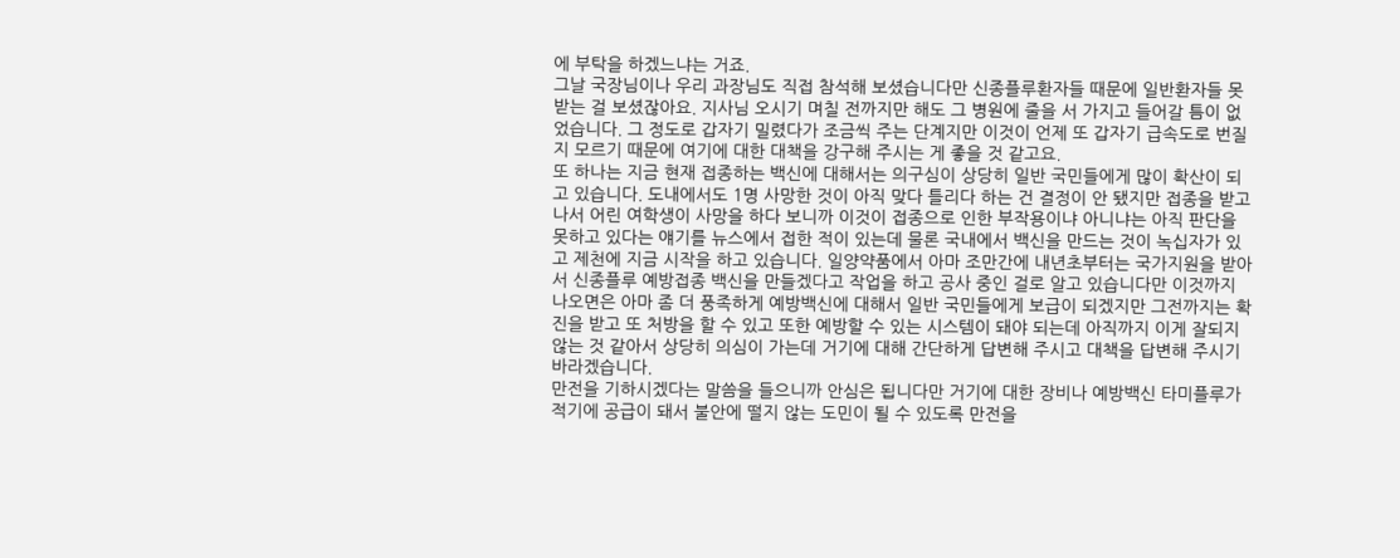에 부탁을 하겠느냐는 거죠.
그날 국장님이나 우리 과장님도 직접 참석해 보셨습니다만 신종플루환자들 때문에 일반환자들 못 받는 걸 보셨잖아요. 지사님 오시기 며칠 전까지만 해도 그 병원에 줄을 서 가지고 들어갈 틈이 없었습니다. 그 정도로 갑자기 밀렸다가 조금씩 주는 단계지만 이것이 언제 또 갑자기 급속도로 번질지 모르기 때문에 여기에 대한 대책을 강구해 주시는 게 좋을 것 같고요.
또 하나는 지금 현재 접종하는 백신에 대해서는 의구심이 상당히 일반 국민들에게 많이 확산이 되고 있습니다. 도내에서도 1명 사망한 것이 아직 맞다 틀리다 하는 건 결정이 안 됐지만 접종을 받고 나서 어린 여학생이 사망을 하다 보니까 이것이 접종으로 인한 부작용이냐 아니냐는 아직 판단을 못하고 있다는 얘기를 뉴스에서 접한 적이 있는데 물론 국내에서 백신을 만드는 것이 녹십자가 있고 제천에 지금 시작을 하고 있습니다. 일양약품에서 아마 조만간에 내년초부터는 국가지원을 받아서 신종플루 예방접종 백신을 만들겠다고 작업을 하고 공사 중인 걸로 알고 있습니다만 이것까지 나오면은 아마 좀 더 풍족하게 예방백신에 대해서 일반 국민들에게 보급이 되겠지만 그전까지는 확진을 받고 또 처방을 할 수 있고 또한 예방할 수 있는 시스템이 돼야 되는데 아직까지 이게 잘되지 않는 것 같아서 상당히 의심이 가는데 거기에 대해 간단하게 답변해 주시고 대책을 답변해 주시기 바라겠습니다.
만전을 기하시겠다는 말씀을 들으니까 안심은 됩니다만 거기에 대한 장비나 예방백신 타미플루가 적기에 공급이 돼서 불안에 떨지 않는 도민이 될 수 있도록 만전을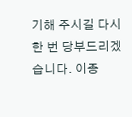기해 주시길 다시 한 번 당부드리겠습니다. 이종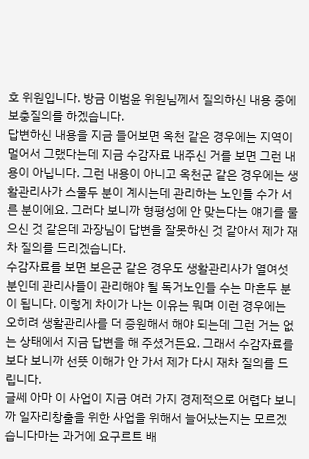호 위원입니다. 방금 이범윤 위원님께서 질의하신 내용 중에 보충질의를 하겠습니다.
답변하신 내용을 지금 들어보면 옥천 같은 경우에는 지역이 멀어서 그랬다는데 지금 수감자료 내주신 거를 보면 그런 내용이 아닙니다. 그런 내용이 아니고 옥천군 같은 경우에는 생활관리사가 스물두 분이 계시는데 관리하는 노인들 수가 서른 분이에요. 그러다 보니까 형평성에 안 맞는다는 얘기를 물으신 것 같은데 과장님이 답변을 잘못하신 것 같아서 제가 재차 질의를 드리겠습니다.
수감자료를 보면 보은군 같은 경우도 생활관리사가 열여섯 분인데 관리사들이 관리해야 될 독거노인들 수는 마흔두 분이 됩니다. 이렇게 차이가 나는 이유는 뭐며 이런 경우에는 오히려 생활관리사를 더 증원해서 해야 되는데 그런 거는 없는 상태에서 지금 답변을 해 주셨거든요. 그래서 수감자료를 보다 보니까 선뜻 이해가 안 가서 제가 다시 재차 질의를 드립니다.
글쎄 아마 이 사업이 지금 여러 가지 경제적으로 어렵다 보니까 일자리창출을 위한 사업을 위해서 늘어났는지는 모르겠습니다마는 과거에 요구르트 배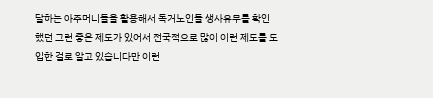달하는 아주머니들을 활용해서 독거노인들 생사유무를 확인했던 그런 좋은 제도가 있어서 전국적으로 많이 이런 제도를 도입한 걸로 알고 있습니다만 이런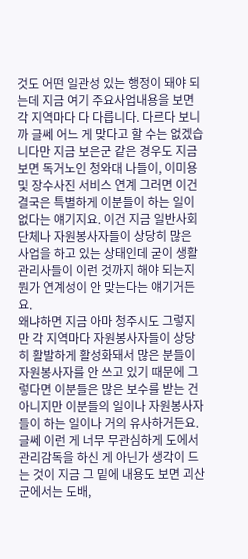것도 어떤 일관성 있는 행정이 돼야 되는데 지금 여기 주요사업내용을 보면 각 지역마다 다 다릅니다. 다르다 보니까 글쎄 어느 게 맞다고 할 수는 없겠습니다만 지금 보은군 같은 경우도 지금 보면 독거노인 청와대 나들이, 이미용 및 장수사진 서비스 연계 그러면 이건 결국은 특별하게 이분들이 하는 일이 없다는 얘기지요. 이건 지금 일반사회단체나 자원봉사자들이 상당히 많은 사업을 하고 있는 상태인데 굳이 생활관리사들이 이런 것까지 해야 되는지 뭔가 연계성이 안 맞는다는 얘기거든요.
왜냐하면 지금 아마 청주시도 그렇지만 각 지역마다 자원봉사자들이 상당히 활발하게 활성화돼서 많은 분들이 자원봉사자를 안 쓰고 있기 때문에 그렇다면 이분들은 많은 보수를 받는 건 아니지만 이분들의 일이나 자원봉사자들이 하는 일이나 거의 유사하거든요. 글쎄 이런 게 너무 무관심하게 도에서 관리감독을 하신 게 아닌가 생각이 드는 것이 지금 그 밑에 내용도 보면 괴산군에서는 도배,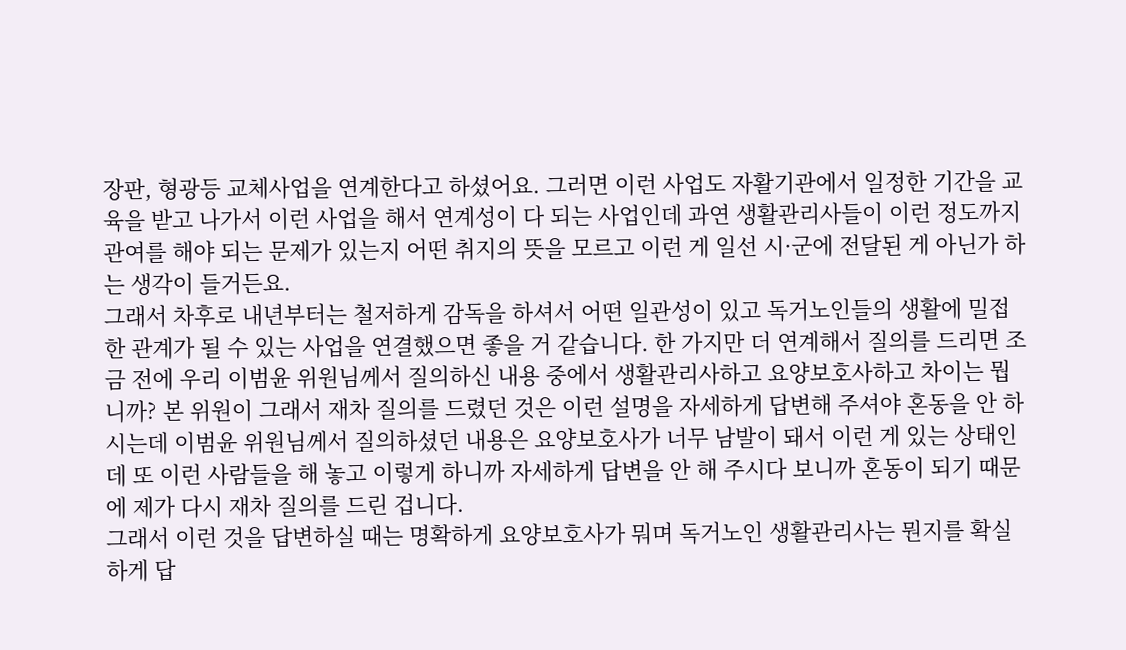장판, 형광등 교체사업을 연계한다고 하셨어요. 그러면 이런 사업도 자활기관에서 일정한 기간을 교육을 받고 나가서 이런 사업을 해서 연계성이 다 되는 사업인데 과연 생활관리사들이 이런 정도까지 관여를 해야 되는 문제가 있는지 어떤 취지의 뜻을 모르고 이런 게 일선 시·군에 전달된 게 아닌가 하는 생각이 들거든요.
그래서 차후로 내년부터는 철저하게 감독을 하셔서 어떤 일관성이 있고 독거노인들의 생활에 밀접한 관계가 될 수 있는 사업을 연결했으면 좋을 거 같습니다. 한 가지만 더 연계해서 질의를 드리면 조금 전에 우리 이범윤 위원님께서 질의하신 내용 중에서 생활관리사하고 요양보호사하고 차이는 뭡니까? 본 위원이 그래서 재차 질의를 드렸던 것은 이런 설명을 자세하게 답변해 주셔야 혼동을 안 하시는데 이범윤 위원님께서 질의하셨던 내용은 요양보호사가 너무 남발이 돼서 이런 게 있는 상태인데 또 이런 사람들을 해 놓고 이렇게 하니까 자세하게 답변을 안 해 주시다 보니까 혼동이 되기 때문에 제가 다시 재차 질의를 드린 겁니다.
그래서 이런 것을 답변하실 때는 명확하게 요양보호사가 뭐며 독거노인 생활관리사는 뭔지를 확실하게 답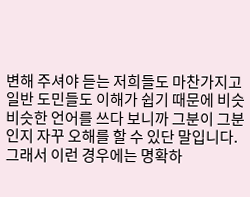변해 주셔야 듣는 저희들도 마찬가지고 일반 도민들도 이해가 쉽기 때문에 비슷비슷한 언어를 쓰다 보니까 그분이 그분인지 자꾸 오해를 할 수 있단 말입니다. 그래서 이런 경우에는 명확하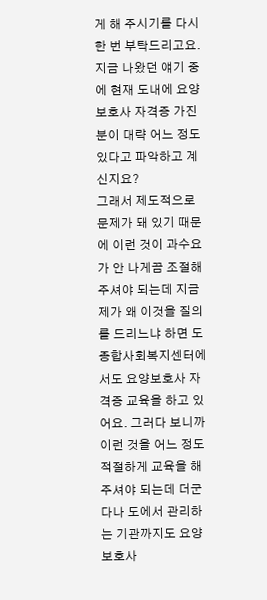게 해 주시기를 다시 한 번 부탁드리고요. 지금 나왔던 얘기 중에 현재 도내에 요양보호사 자격증 가진 분이 대략 어느 정도 있다고 파악하고 계신지요?
그래서 제도적으로 문제가 돼 있기 때문에 이런 것이 과수요가 안 나게끔 조절해 주셔야 되는데 지금 제가 왜 이것을 질의를 드리느냐 하면 도 종합사회복지센터에서도 요양보호사 자격증 교육을 하고 있어요. 그러다 보니까 이런 것을 어느 정도 적절하게 교육을 해 주셔야 되는데 더군다나 도에서 관리하는 기관까지도 요양보호사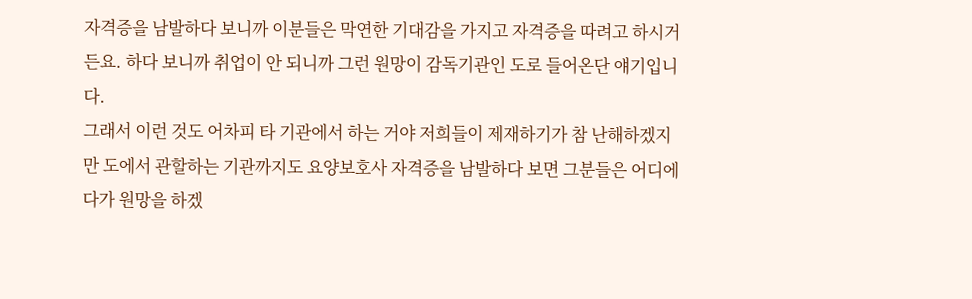자격증을 남발하다 보니까 이분들은 막연한 기대감을 가지고 자격증을 따려고 하시거든요. 하다 보니까 취업이 안 되니까 그런 원망이 감독기관인 도로 들어온단 얘기입니다.
그래서 이런 것도 어차피 타 기관에서 하는 거야 저희들이 제재하기가 참 난해하겠지만 도에서 관할하는 기관까지도 요양보호사 자격증을 남발하다 보면 그분들은 어디에다가 원망을 하겠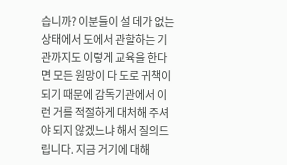습니까? 이분들이 설 데가 없는 상태에서 도에서 관할하는 기관까지도 이렇게 교육을 한다면 모든 원망이 다 도로 귀책이 되기 때문에 감독기관에서 이런 거를 적절하게 대처해 주셔야 되지 않겠느냐 해서 질의드립니다. 지금 거기에 대해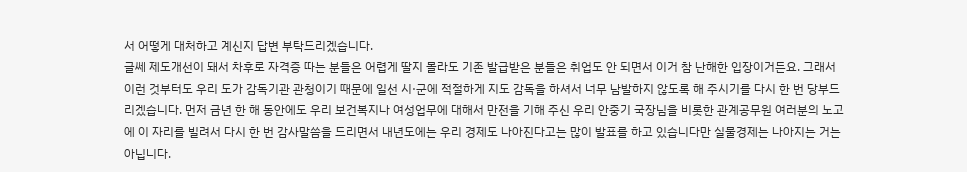서 어떻게 대처하고 계신지 답변 부탁드리겠습니다.
글쎄 제도개선이 돼서 차후로 자격증 따는 분들은 어렵게 딸지 몰라도 기존 발급받은 분들은 취업도 안 되면서 이거 참 난해한 입장이거든요. 그래서 이런 것부터도 우리 도가 감독기관 관청이기 때문에 일선 시·군에 적절하게 지도 감독을 하셔서 너무 남발하지 않도록 해 주시기를 다시 한 번 당부드리겠습니다. 먼저 금년 한 해 동안에도 우리 보건복지나 여성업무에 대해서 만전을 기해 주신 우리 안중기 국장님을 비롯한 관계공무원 여러분의 노고에 이 자리를 빌려서 다시 한 번 감사말씀을 드리면서 내년도에는 우리 경제도 나아진다고는 많이 발표를 하고 있습니다만 실물경제는 나아지는 거는 아닙니다.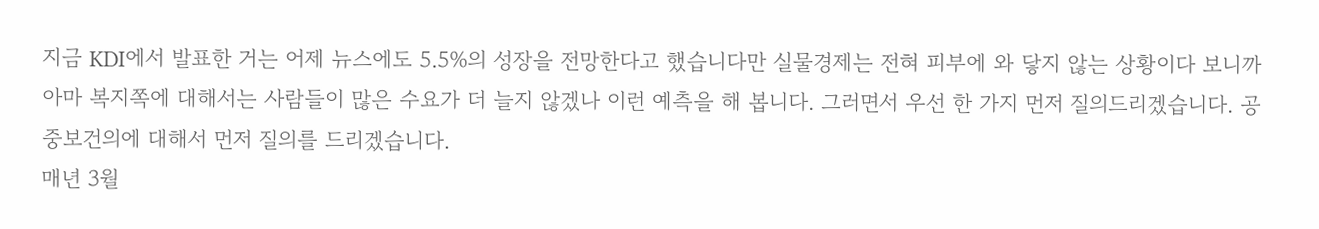지금 KDI에서 발표한 거는 어제 뉴스에도 5.5%의 성장을 전망한다고 했습니다만 실물경제는 전혀 피부에 와 닿지 않는 상황이다 보니까 아마 복지쪽에 대해서는 사람들이 많은 수요가 더 늘지 않겠나 이런 예측을 해 봅니다. 그러면서 우선 한 가지 먼저 질의드리겠습니다. 공중보건의에 대해서 먼저 질의를 드리겠습니다.
매년 3월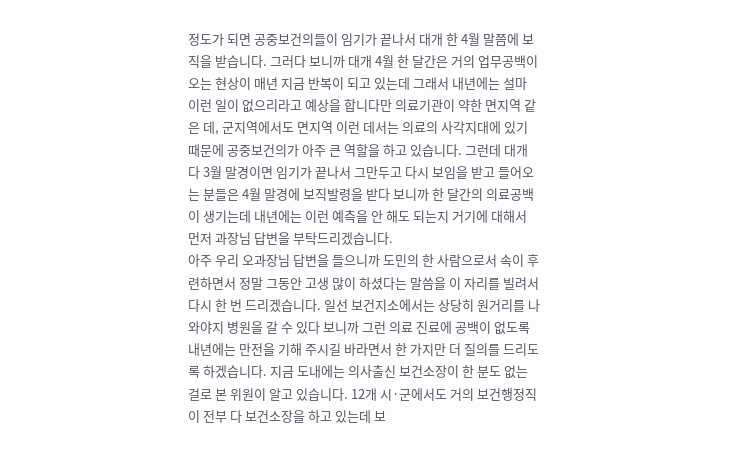정도가 되면 공중보건의들이 임기가 끝나서 대개 한 4월 말쯤에 보직을 받습니다. 그러다 보니까 대개 4월 한 달간은 거의 업무공백이 오는 현상이 매년 지금 반복이 되고 있는데 그래서 내년에는 설마 이런 일이 없으리라고 예상을 합니다만 의료기관이 약한 면지역 같은 데, 군지역에서도 면지역 이런 데서는 의료의 사각지대에 있기 때문에 공중보건의가 아주 큰 역할을 하고 있습니다. 그런데 대개 다 3월 말경이면 임기가 끝나서 그만두고 다시 보임을 받고 들어오는 분들은 4월 말경에 보직발령을 받다 보니까 한 달간의 의료공백이 생기는데 내년에는 이런 예측을 안 해도 되는지 거기에 대해서 먼저 과장님 답변을 부탁드리겠습니다.
아주 우리 오과장님 답변을 들으니까 도민의 한 사람으로서 속이 후련하면서 정말 그동안 고생 많이 하셨다는 말씀을 이 자리를 빌려서 다시 한 번 드리겠습니다. 일선 보건지소에서는 상당히 원거리를 나와야지 병원을 갈 수 있다 보니까 그런 의료 진료에 공백이 없도록 내년에는 만전을 기해 주시길 바라면서 한 가지만 더 질의를 드리도록 하겠습니다. 지금 도내에는 의사출신 보건소장이 한 분도 없는 걸로 본 위원이 알고 있습니다. 12개 시·군에서도 거의 보건행정직이 전부 다 보건소장을 하고 있는데 보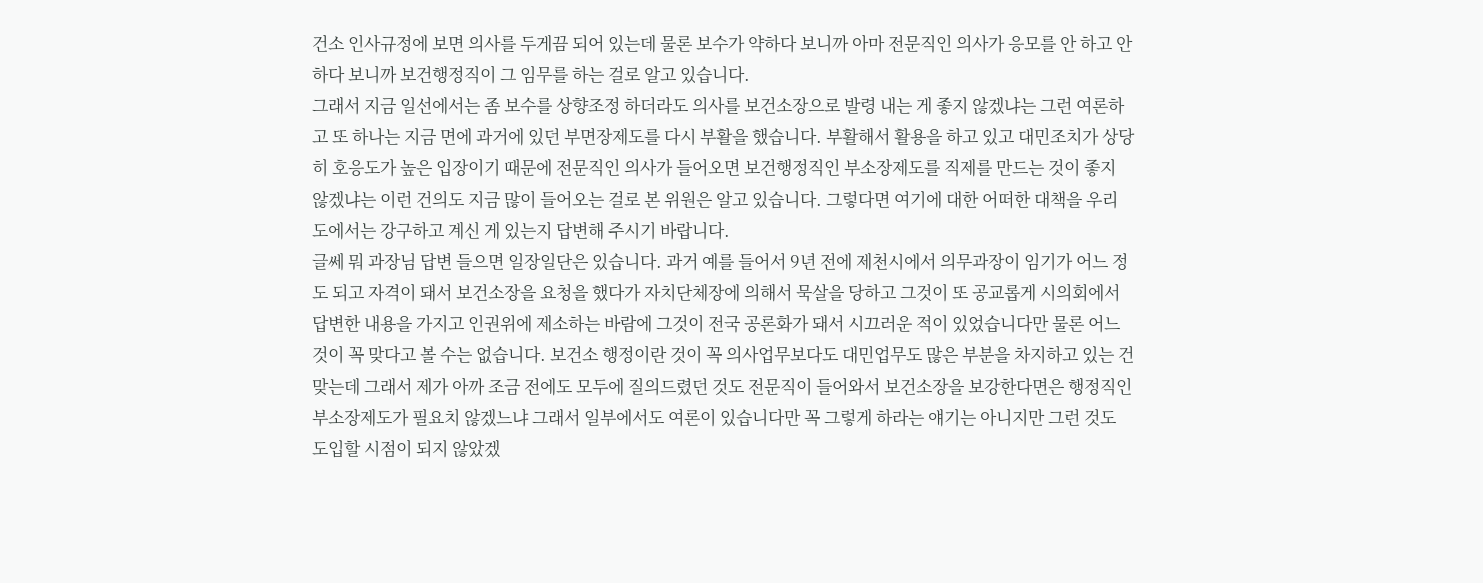건소 인사규정에 보면 의사를 두게끔 되어 있는데 물론 보수가 약하다 보니까 아마 전문직인 의사가 응모를 안 하고 안 하다 보니까 보건행정직이 그 임무를 하는 걸로 알고 있습니다.
그래서 지금 일선에서는 좀 보수를 상향조정 하더라도 의사를 보건소장으로 발령 내는 게 좋지 않겠냐는 그런 여론하고 또 하나는 지금 면에 과거에 있던 부면장제도를 다시 부활을 했습니다. 부활해서 활용을 하고 있고 대민조치가 상당히 호응도가 높은 입장이기 때문에 전문직인 의사가 들어오면 보건행정직인 부소장제도를 직제를 만드는 것이 좋지 않겠냐는 이런 건의도 지금 많이 들어오는 걸로 본 위원은 알고 있습니다. 그렇다면 여기에 대한 어떠한 대책을 우리 도에서는 강구하고 계신 게 있는지 답변해 주시기 바랍니다.
글쎄 뭐 과장님 답변 들으면 일장일단은 있습니다. 과거 예를 들어서 9년 전에 제천시에서 의무과장이 임기가 어느 정도 되고 자격이 돼서 보건소장을 요청을 했다가 자치단체장에 의해서 묵살을 당하고 그것이 또 공교롭게 시의회에서 답변한 내용을 가지고 인권위에 제소하는 바람에 그것이 전국 공론화가 돼서 시끄러운 적이 있었습니다만 물론 어느 것이 꼭 맞다고 볼 수는 없습니다. 보건소 행정이란 것이 꼭 의사업무보다도 대민업무도 많은 부분을 차지하고 있는 건 맞는데 그래서 제가 아까 조금 전에도 모두에 질의드렸던 것도 전문직이 들어와서 보건소장을 보강한다면은 행정직인 부소장제도가 필요치 않겠느냐 그래서 일부에서도 여론이 있습니다만 꼭 그렇게 하라는 얘기는 아니지만 그런 것도 도입할 시점이 되지 않았겠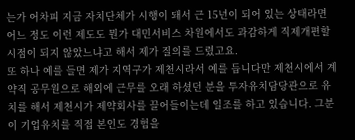는가 어차피 지금 자치단체가 시행이 돼서 근 15년이 되어 있는 상태라면 어느 정도 이런 제도도 뭔가 대민서비스 차원에서도 과감하게 직제개편할 시점이 되지 않았느냐고 해서 제가 질의를 드렸고요.
또 하나 예를 들면 제가 지역구가 제천시라서 예를 듭니다만 제천시에서 계약직 공무원으로 해외에 근무를 오래 하셨던 분을 투자유치담당관으로 유치를 해서 제천시가 제약회사를 끌어들이는데 일조를 하고 있습니다. 그분이 기업유치를 직접 본인도 경험을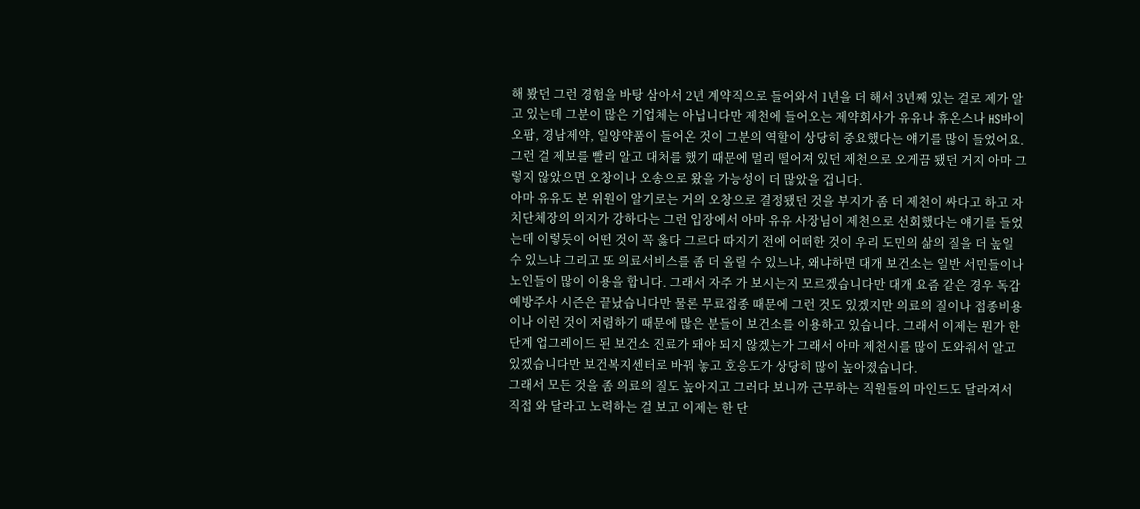해 봤던 그런 경험을 바탕 삼아서 2년 계약직으로 들어와서 1년을 더 해서 3년째 있는 걸로 제가 알고 있는데 그분이 많은 기업체는 아닙니다만 제천에 들어오는 제약회사가 유유나 휴온스나 HS바이오팜, 경남제약, 일양약품이 들어온 것이 그분의 역할이 상당히 중요했다는 얘기를 많이 들었어요. 그런 걸 제보를 빨리 알고 대처를 했기 때문에 멀리 떨어져 있던 제천으로 오게끔 됐던 거지 아마 그렇지 않았으면 오창이나 오송으로 왔을 가능성이 더 많았을 겁니다.
아마 유유도 본 위원이 알기로는 거의 오창으로 결정됐던 것을 부지가 좀 더 제천이 싸다고 하고 자치단체장의 의지가 강하다는 그런 입장에서 아마 유유 사장님이 제천으로 선회했다는 얘기를 들었는데 이렇듯이 어떤 것이 꼭 옳다 그르다 따지기 전에 어떠한 것이 우리 도민의 삶의 질을 더 높일 수 있느냐 그리고 또 의료서비스를 좀 더 올릴 수 있느냐, 왜냐하면 대개 보건소는 일반 서민들이나 노인들이 많이 이용을 합니다. 그래서 자주 가 보시는지 모르겠습니다만 대개 요즘 같은 경우 독감예방주사 시즌은 끝났습니다만 물론 무료접종 때문에 그런 것도 있겠지만 의료의 질이나 접종비용이나 이런 것이 저렴하기 때문에 많은 분들이 보건소를 이용하고 있습니다. 그래서 이제는 뭔가 한 단계 업그레이드 된 보건소 진료가 돼야 되지 않겠는가 그래서 아마 제천시를 많이 도와줘서 알고 있겠습니다만 보건복지센터로 바꿔 놓고 호응도가 상당히 많이 높아졌습니다.
그래서 모든 것을 좀 의료의 질도 높아지고 그러다 보니까 근무하는 직원들의 마인드도 달라져서 직접 와 달라고 노력하는 걸 보고 이제는 한 단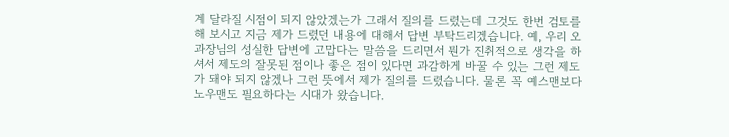계 달라질 시점이 되지 않았겠는가 그래서 질의를 드렸는데 그것도 한번 검토를 해 보시고 지금 제가 드렸던 내용에 대해서 답변 부탁드리겠습니다. 예, 우리 오과장님의 성실한 답변에 고맙다는 말씀을 드리면서 뭔가 진취적으로 생각을 하셔서 제도의 잘못된 점이나 좋은 점이 있다면 과감하게 바꿀 수 있는 그런 제도가 돼야 되지 않겠나 그런 뜻에서 제가 질의를 드렸습니다. 물론 꼭 예스맨보다 노우맨도 필요하다는 시대가 왔습니다.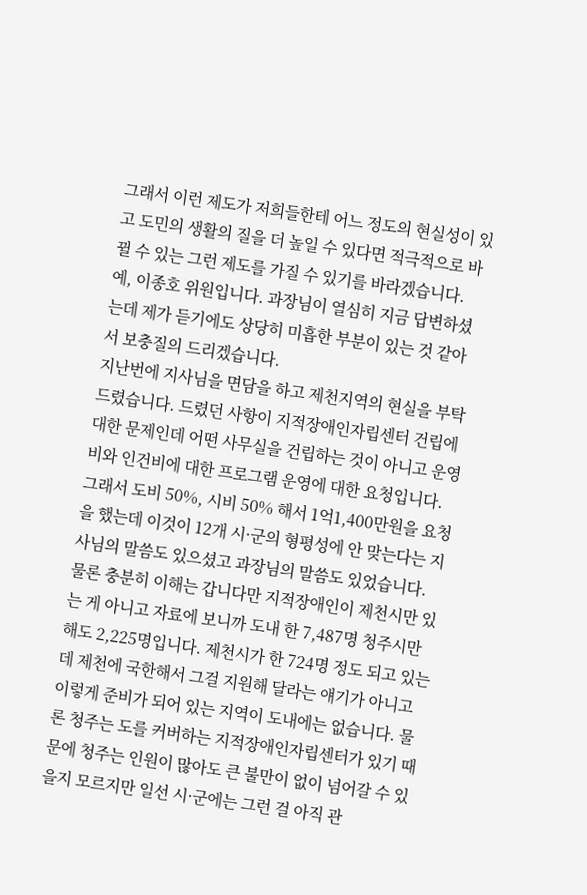그래서 이런 제도가 저희들한테 어느 정도의 현실성이 있고 도민의 생활의 질을 더 높일 수 있다면 적극적으로 바뀔 수 있는 그런 제도를 가질 수 있기를 바라겠습니다. 예, 이종호 위원입니다. 과장님이 열심히 지금 답변하셨는데 제가 듣기에도 상당히 미흡한 부분이 있는 것 같아서 보충질의 드리겠습니다.
지난번에 지사님을 면담을 하고 제천지역의 현실을 부탁드렸습니다. 드렸던 사항이 지적장애인자립센터 건립에 대한 문제인데 어떤 사무실을 건립하는 것이 아니고 운영비와 인건비에 대한 프로그램 운영에 대한 요청입니다. 그래서 도비 50%, 시비 50% 해서 1억1,400만원을 요청을 했는데 이것이 12개 시·군의 형평성에 안 맞는다는 지사님의 말씀도 있으셨고 과장님의 말씀도 있었습니다.
물론 충분히 이해는 갑니다만 지적장애인이 제천시만 있는 게 아니고 자료에 보니까 도내 한 7,487명 청주시만 해도 2,225명입니다. 제천시가 한 724명 정도 되고 있는데 제천에 국한해서 그걸 지원해 달라는 얘기가 아니고 이렇게 준비가 되어 있는 지역이 도내에는 없습니다. 물론 청주는 도를 커버하는 지적장애인자립센터가 있기 때문에 청주는 인원이 많아도 큰 불만이 없이 넘어갈 수 있을지 모르지만 일선 시·군에는 그런 걸 아직 관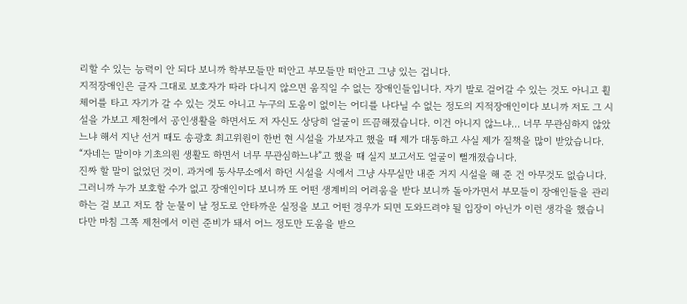리할 수 있는 능력이 안 되다 보니까 학부모들만 떠안고 부모들만 떠안고 그냥 있는 겁니다.
지적장애인은 글자 그대로 보호자가 따라 다니지 않으면 움직일 수 없는 장애인들입니다. 자기 발로 걸어갈 수 있는 것도 아니고 휠체어를 타고 자기가 갈 수 있는 것도 아니고 누구의 도움이 없이는 어디를 나다닐 수 없는 정도의 지적장애인이다 보니까 저도 그 시설을 가보고 제천에서 공인생활을 하면서도 저 자신도 상당히 얼굴이 뜨끔해졌습니다. 이건 아니지 않느냐… 너무 무관심하지 않았느냐 해서 지난 선거 때도 송광호 최고위원이 한번 현 시설을 가보자고 했을 때 제가 대동하고 사실 제가 질책을 많이 받았습니다. “자네는 말이야 기초의원 생활도 하면서 너무 무관심하느냐”고 했을 때 실지 보고서도 얼굴이 뻘개졌습니다.
진짜 할 말이 없었던 것이. 과거에 동사무소에서 하던 시설을 시에서 그냥 사무실만 내준 거지 시설을 해 준 건 아무것도 없습니다. 그러니까 누가 보호할 수가 없고 장애인이다 보니까 또 어떤 생계비의 어려움을 받다 보니까 돌아가면서 부모들이 장애인들을 관리하는 걸 보고 저도 참 눈물이 날 정도로 안타까운 실정을 보고 어떤 경우가 되면 도와드려야 될 입장이 아닌가 이런 생각을 했습니다만 마침 그쪽 제천에서 이런 준비가 돼서 어느 정도만 도움을 받으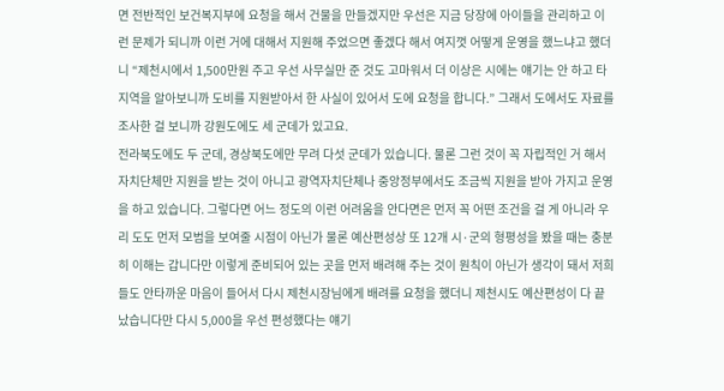면 전반적인 보건복지부에 요청을 해서 건물을 만들겠지만 우선은 지금 당장에 아이들을 관리하고 이런 문제가 되니까 이런 거에 대해서 지원해 주었으면 좋겠다 해서 여지껏 어떻게 운영을 했느냐고 했더니 “제천시에서 1,500만원 주고 우선 사무실만 준 것도 고마워서 더 이상은 시에는 얘기는 안 하고 타 지역을 알아보니까 도비를 지원받아서 한 사실이 있어서 도에 요청을 합니다.” 그래서 도에서도 자료를 조사한 걸 보니까 강원도에도 세 군데가 있고요.
전라북도에도 두 군데, 경상북도에만 무려 다섯 군데가 있습니다. 물론 그런 것이 꼭 자립적인 거 해서 자치단체만 지원을 받는 것이 아니고 광역자치단체나 중앙정부에서도 조금씩 지원을 받아 가지고 운영을 하고 있습니다. 그렇다면 어느 정도의 이런 어려움을 안다면은 먼저 꼭 어떤 조건을 걸 게 아니라 우리 도도 먼저 모범을 보여줄 시점이 아닌가 물론 예산편성상 또 12개 시·군의 형평성을 봤을 때는 충분히 이해는 갑니다만 이렇게 준비되어 있는 곳을 먼저 배려해 주는 것이 원칙이 아닌가 생각이 돼서 저희들도 안타까운 마음이 들어서 다시 제천시장님에게 배려를 요청을 했더니 제천시도 예산편성이 다 끝났습니다만 다시 5,000을 우선 편성했다는 얘기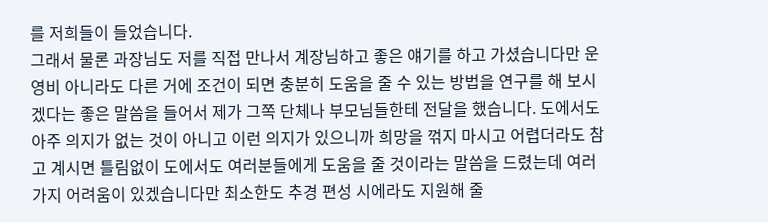를 저희들이 들었습니다.
그래서 물론 과장님도 저를 직접 만나서 계장님하고 좋은 얘기를 하고 가셨습니다만 운영비 아니라도 다른 거에 조건이 되면 충분히 도움을 줄 수 있는 방법을 연구를 해 보시겠다는 좋은 말씀을 들어서 제가 그쪽 단체나 부모님들한테 전달을 했습니다. 도에서도 아주 의지가 없는 것이 아니고 이런 의지가 있으니까 희망을 꺾지 마시고 어렵더라도 참고 계시면 틀림없이 도에서도 여러분들에게 도움을 줄 것이라는 말씀을 드렸는데 여러 가지 어려움이 있겠습니다만 최소한도 추경 편성 시에라도 지원해 줄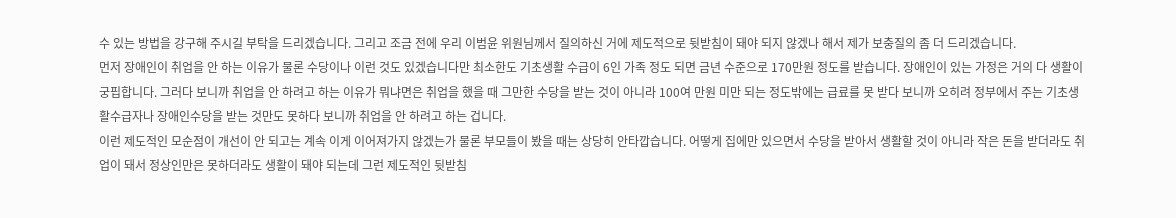수 있는 방법을 강구해 주시길 부탁을 드리겠습니다. 그리고 조금 전에 우리 이범윤 위원님께서 질의하신 거에 제도적으로 뒷받침이 돼야 되지 않겠나 해서 제가 보충질의 좀 더 드리겠습니다.
먼저 장애인이 취업을 안 하는 이유가 물론 수당이나 이런 것도 있겠습니다만 최소한도 기초생활 수급이 6인 가족 정도 되면 금년 수준으로 170만원 정도를 받습니다. 장애인이 있는 가정은 거의 다 생활이 궁핍합니다. 그러다 보니까 취업을 안 하려고 하는 이유가 뭐냐면은 취업을 했을 때 그만한 수당을 받는 것이 아니라 100여 만원 미만 되는 정도밖에는 급료를 못 받다 보니까 오히려 정부에서 주는 기초생활수급자나 장애인수당을 받는 것만도 못하다 보니까 취업을 안 하려고 하는 겁니다.
이런 제도적인 모순점이 개선이 안 되고는 계속 이게 이어져가지 않겠는가 물론 부모들이 봤을 때는 상당히 안타깝습니다. 어떻게 집에만 있으면서 수당을 받아서 생활할 것이 아니라 작은 돈을 받더라도 취업이 돼서 정상인만은 못하더라도 생활이 돼야 되는데 그런 제도적인 뒷받침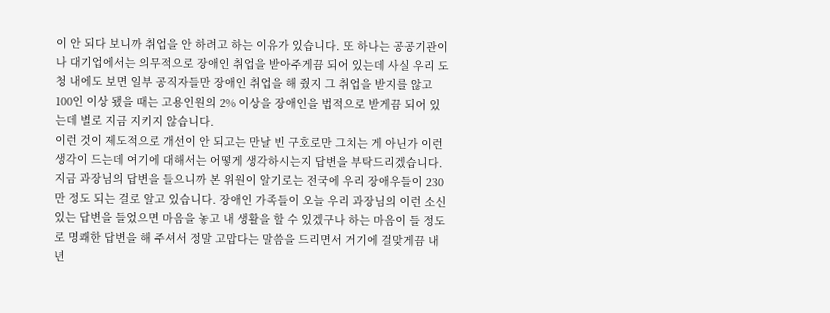이 안 되다 보니까 취업을 안 하려고 하는 이유가 있습니다. 또 하나는 공공기관이나 대기업에서는 의무적으로 장애인 취업을 받아주게끔 되어 있는데 사실 우리 도청 내에도 보면 일부 공직자들만 장애인 취업을 해 줬지 그 취업을 받지를 않고 100인 이상 됐을 때는 고용인원의 2% 이상을 장애인을 법적으로 받게끔 되어 있는데 별로 지금 지키지 않습니다.
이런 것이 제도적으로 개선이 안 되고는 만날 빈 구호로만 그치는 게 아닌가 이런 생각이 드는데 여기에 대해서는 어떻게 생각하시는지 답변을 부탁드리겠습니다. 지금 과장님의 답변을 들으니까 본 위원이 알기로는 전국에 우리 장애우들이 230만 정도 되는 걸로 알고 있습니다. 장애인 가족들이 오늘 우리 과장님의 이런 소신 있는 답변을 들었으면 마음을 놓고 내 생활을 할 수 있겠구나 하는 마음이 들 정도로 명쾌한 답변을 해 주셔서 정말 고맙다는 말씀을 드리면서 거기에 걸맞게끔 내년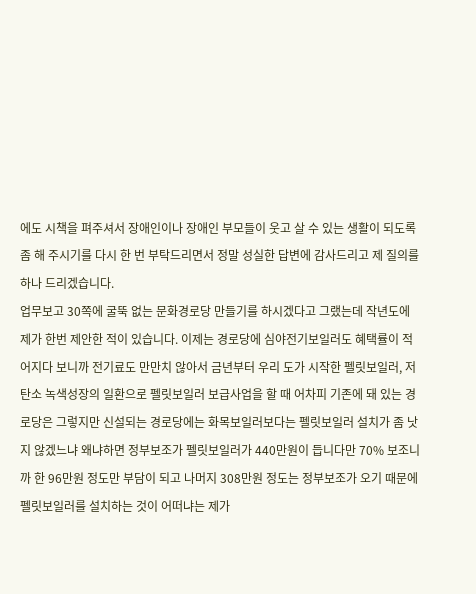에도 시책을 펴주셔서 장애인이나 장애인 부모들이 웃고 살 수 있는 생활이 되도록 좀 해 주시기를 다시 한 번 부탁드리면서 정말 성실한 답변에 감사드리고 제 질의를 하나 드리겠습니다.
업무보고 30쪽에 굴뚝 없는 문화경로당 만들기를 하시겠다고 그랬는데 작년도에 제가 한번 제안한 적이 있습니다. 이제는 경로당에 심야전기보일러도 혜택률이 적어지다 보니까 전기료도 만만치 않아서 금년부터 우리 도가 시작한 펠릿보일러, 저탄소 녹색성장의 일환으로 펠릿보일러 보급사업을 할 때 어차피 기존에 돼 있는 경로당은 그렇지만 신설되는 경로당에는 화목보일러보다는 펠릿보일러 설치가 좀 낫지 않겠느냐 왜냐하면 정부보조가 펠릿보일러가 440만원이 듭니다만 70% 보조니까 한 96만원 정도만 부담이 되고 나머지 308만원 정도는 정부보조가 오기 때문에 펠릿보일러를 설치하는 것이 어떠냐는 제가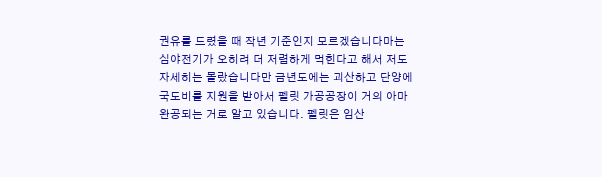권유를 드렸을 때 작년 기준인지 모르겠습니다마는 심야전기가 오히려 더 저렴하게 먹힌다고 해서 저도 자세히는 몰랐습니다만 금년도에는 괴산하고 단양에 국도비를 지원을 받아서 펠릿 가공공장이 거의 아마 완공되는 거로 알고 있습니다. 펠릿은 임산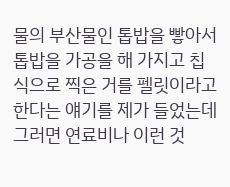물의 부산물인 톱밥을 빻아서 톱밥을 가공을 해 가지고 칩식으로 찍은 거를 펠릿이라고 한다는 얘기를 제가 들었는데 그러면 연료비나 이런 것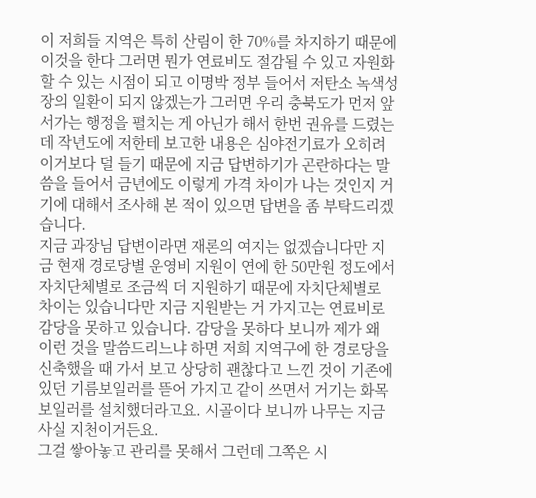이 저희들 지역은 특히 산림이 한 70%를 차지하기 때문에 이것을 한다 그러면 뭔가 연료비도 절감될 수 있고 자원화할 수 있는 시점이 되고 이명박 정부 들어서 저탄소 녹색성장의 일환이 되지 않겠는가 그러면 우리 충북도가 먼저 앞서가는 행정을 펼치는 게 아닌가 해서 한번 권유를 드렸는데 작년도에 저한테 보고한 내용은 심야전기료가 오히려 이거보다 덜 들기 때문에 지금 답변하기가 곤란하다는 말씀을 들어서 금년에도 이렇게 가격 차이가 나는 것인지 거기에 대해서 조사해 본 적이 있으면 답변을 좀 부탁드리겠습니다.
지금 과장님 답변이라면 재론의 여지는 없겠습니다만 지금 현재 경로당별 운영비 지원이 연에 한 50만원 정도에서 자치단체별로 조금씩 더 지원하기 때문에 자치단체별로 차이는 있습니다만 지금 지원받는 거 가지고는 연료비로 감당을 못하고 있습니다. 감당을 못하다 보니까 제가 왜 이런 것을 말씀드리느냐 하면 저희 지역구에 한 경로당을 신축했을 때 가서 보고 상당히 괜찮다고 느낀 것이 기존에 있던 기름보일러를 뜯어 가지고 같이 쓰면서 거기는 화목보일러를 설치했더라고요. 시골이다 보니까 나무는 지금 사실 지천이거든요.
그걸 쌓아놓고 관리를 못해서 그런데 그쪽은 시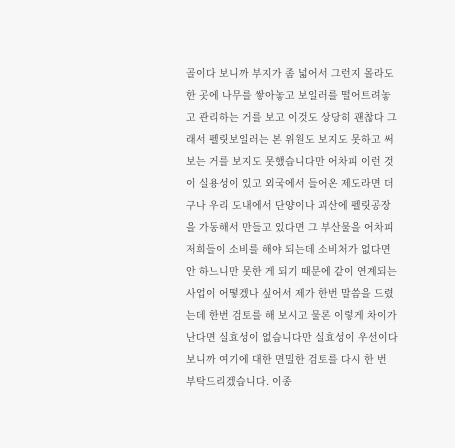골이다 보니까 부지가 좀 넓어서 그런지 몰라도 한 곳에 나무를 쌓아놓고 보일러를 떨어트려놓고 관리하는 거를 보고 이것도 상당히 괜찮다 그래서 펠릿보일러는 본 위원도 보지도 못하고 써보는 거를 보지도 못했습니다만 어차피 이런 것이 실용성이 있고 외국에서 들어온 제도라면 더구나 우리 도내에서 단양이나 괴산에 펠릿공장을 가동해서 만들고 있다면 그 부산물을 어차피 저희들이 소비를 해야 되는데 소비처가 없다면 안 하느니만 못한 게 되기 때문에 같이 연계되는 사업이 어떻겠나 싶어서 제가 한번 말씀을 드렸는데 한번 검토를 해 보시고 물론 이렇게 차이가 난다면 실효성이 없습니다만 실효성이 우선이다 보니까 여기에 대한 면밀한 검토를 다시 한 번 부탁드리겠습니다. 이종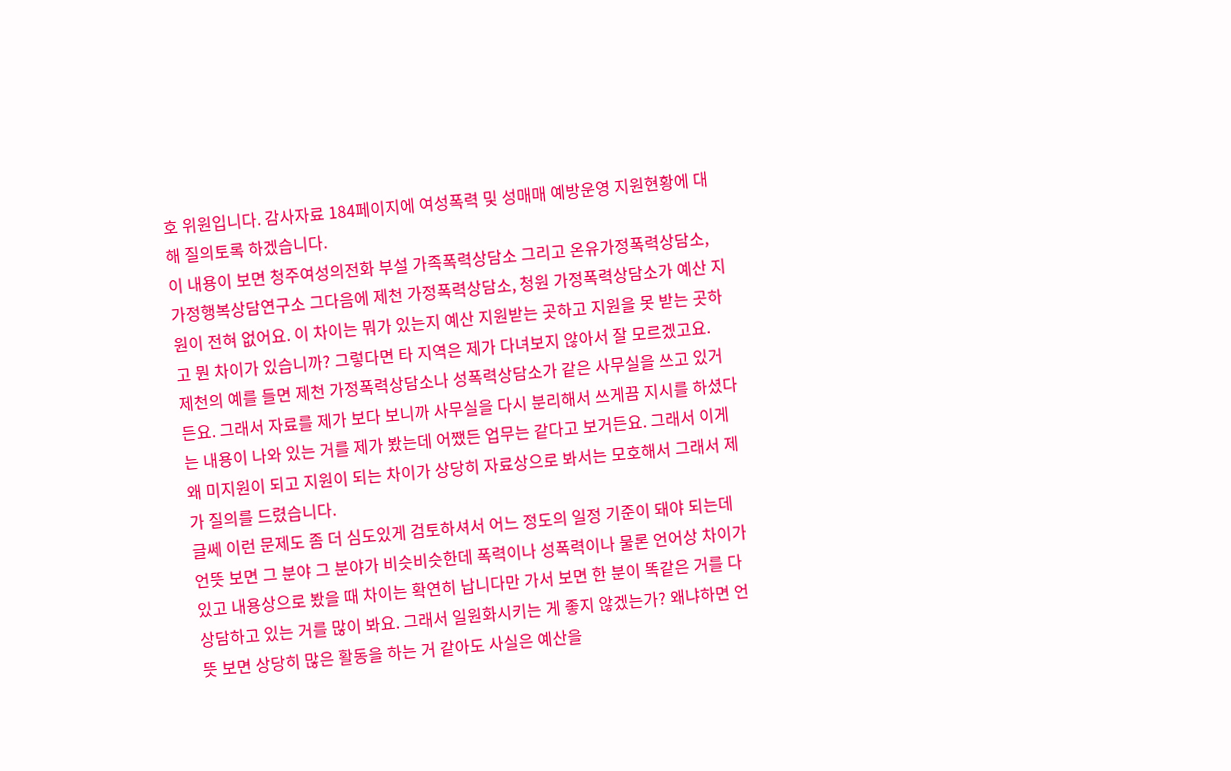호 위원입니다. 감사자료 184페이지에 여성폭력 및 성매매 예방운영 지원현황에 대해 질의토록 하겠습니다.
이 내용이 보면 청주여성의전화 부설 가족폭력상담소 그리고 온유가정폭력상담소, 가정행복상담연구소 그다음에 제천 가정폭력상담소, 청원 가정폭력상담소가 예산 지원이 전혀 없어요. 이 차이는 뭐가 있는지 예산 지원받는 곳하고 지원을 못 받는 곳하고 뭔 차이가 있습니까? 그렇다면 타 지역은 제가 다녀보지 않아서 잘 모르겠고요.
제천의 예를 들면 제천 가정폭력상담소나 성폭력상담소가 같은 사무실을 쓰고 있거든요. 그래서 자료를 제가 보다 보니까 사무실을 다시 분리해서 쓰게끔 지시를 하셨다는 내용이 나와 있는 거를 제가 봤는데 어쨌든 업무는 같다고 보거든요. 그래서 이게 왜 미지원이 되고 지원이 되는 차이가 상당히 자료상으로 봐서는 모호해서 그래서 제가 질의를 드렸습니다.
글쎄 이런 문제도 좀 더 심도있게 검토하셔서 어느 정도의 일정 기준이 돼야 되는데 언뜻 보면 그 분야 그 분야가 비슷비슷한데 폭력이나 성폭력이나 물론 언어상 차이가 있고 내용상으로 봤을 때 차이는 확연히 납니다만 가서 보면 한 분이 똑같은 거를 다 상담하고 있는 거를 많이 봐요. 그래서 일원화시키는 게 좋지 않겠는가? 왜냐하면 언뜻 보면 상당히 많은 활동을 하는 거 같아도 사실은 예산을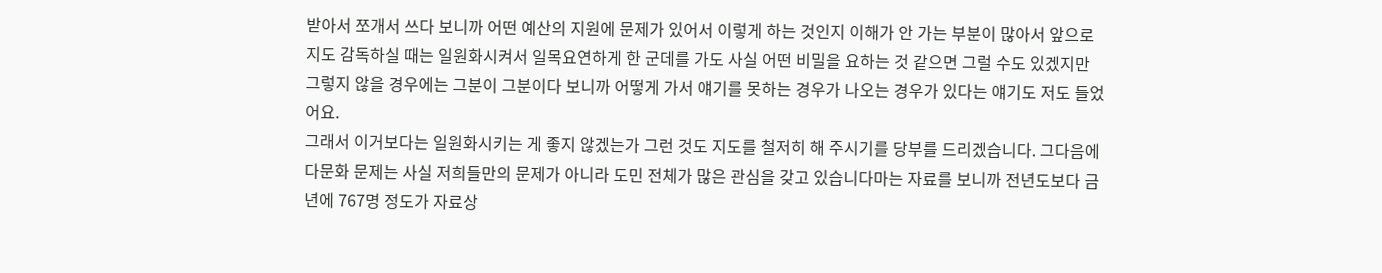받아서 쪼개서 쓰다 보니까 어떤 예산의 지원에 문제가 있어서 이렇게 하는 것인지 이해가 안 가는 부분이 많아서 앞으로 지도 감독하실 때는 일원화시켜서 일목요연하게 한 군데를 가도 사실 어떤 비밀을 요하는 것 같으면 그럴 수도 있겠지만 그렇지 않을 경우에는 그분이 그분이다 보니까 어떻게 가서 얘기를 못하는 경우가 나오는 경우가 있다는 얘기도 저도 들었어요.
그래서 이거보다는 일원화시키는 게 좋지 않겠는가 그런 것도 지도를 철저히 해 주시기를 당부를 드리겠습니다. 그다음에 다문화 문제는 사실 저희들만의 문제가 아니라 도민 전체가 많은 관심을 갖고 있습니다마는 자료를 보니까 전년도보다 금년에 767명 정도가 자료상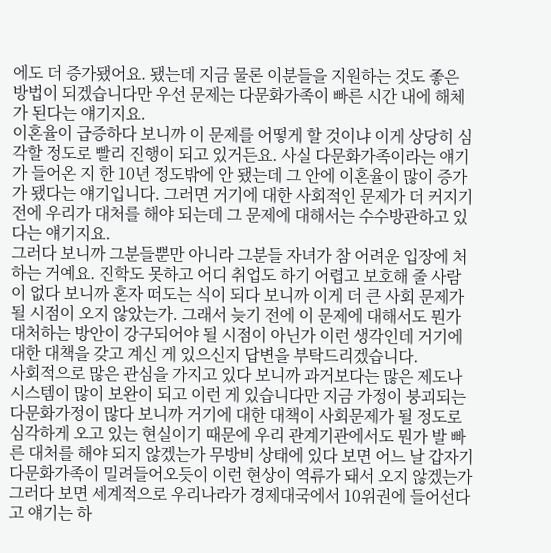에도 더 증가됐어요. 됐는데 지금 물론 이분들을 지원하는 것도 좋은 방법이 되겠습니다만 우선 문제는 다문화가족이 빠른 시간 내에 해체가 된다는 얘기지요.
이혼율이 급증하다 보니까 이 문제를 어떻게 할 것이냐 이게 상당히 심각할 정도로 빨리 진행이 되고 있거든요. 사실 다문화가족이라는 얘기가 들어온 지 한 10년 정도밖에 안 됐는데 그 안에 이혼율이 많이 증가가 됐다는 얘기입니다. 그러면 거기에 대한 사회적인 문제가 더 커지기 전에 우리가 대처를 해야 되는데 그 문제에 대해서는 수수방관하고 있다는 얘기지요.
그러다 보니까 그분들뿐만 아니라 그분들 자녀가 참 어려운 입장에 처하는 거예요. 진학도 못하고 어디 취업도 하기 어렵고 보호해 줄 사람이 없다 보니까 혼자 떠도는 식이 되다 보니까 이게 더 큰 사회 문제가 될 시점이 오지 않았는가. 그래서 늦기 전에 이 문제에 대해서도 뭔가 대처하는 방안이 강구되어야 될 시점이 아닌가 이런 생각인데 거기에 대한 대책을 갖고 계신 게 있으신지 답변을 부탁드리겠습니다.
사회적으로 많은 관심을 가지고 있다 보니까 과거보다는 많은 제도나 시스템이 많이 보완이 되고 이런 게 있습니다만 지금 가정이 붕괴되는 다문화가정이 많다 보니까 거기에 대한 대책이 사회문제가 될 정도로 심각하게 오고 있는 현실이기 때문에 우리 관계기관에서도 뭔가 발 빠른 대처를 해야 되지 않겠는가 무방비 상태에 있다 보면 어느 날 갑자기 다문화가족이 밀려들어오듯이 이런 현상이 역류가 돼서 오지 않겠는가 그러다 보면 세계적으로 우리나라가 경제대국에서 10위권에 들어선다고 얘기는 하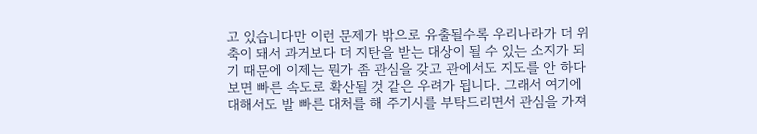고 있습니다만 이런 문제가 밖으로 유출될수록 우리나라가 더 위축이 돼서 과거보다 더 지탄을 받는 대상이 될 수 있는 소지가 되기 때문에 이제는 뭔가 좀 관심을 갖고 관에서도 지도를 안 하다 보면 빠른 속도로 확산될 것 같은 우려가 됩니다. 그래서 여기에 대해서도 발 빠른 대처를 해 주기시를 부탁드리면서 관심을 가져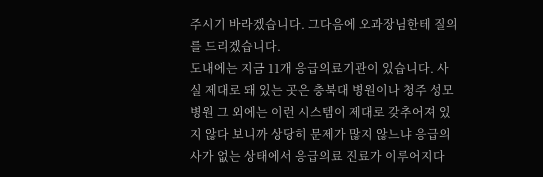주시기 바라겠습니다. 그다음에 오과장님한테 질의를 드리겠습니다.
도내에는 지금 11개 응급의료기관이 있습니다. 사실 제대로 돼 있는 곳은 충북대 병원이나 청주 성모병원 그 외에는 이런 시스템이 제대로 갖추어져 있지 않다 보니까 상당히 문제가 많지 않느냐 응급의사가 없는 상태에서 응급의료 진료가 이루어지다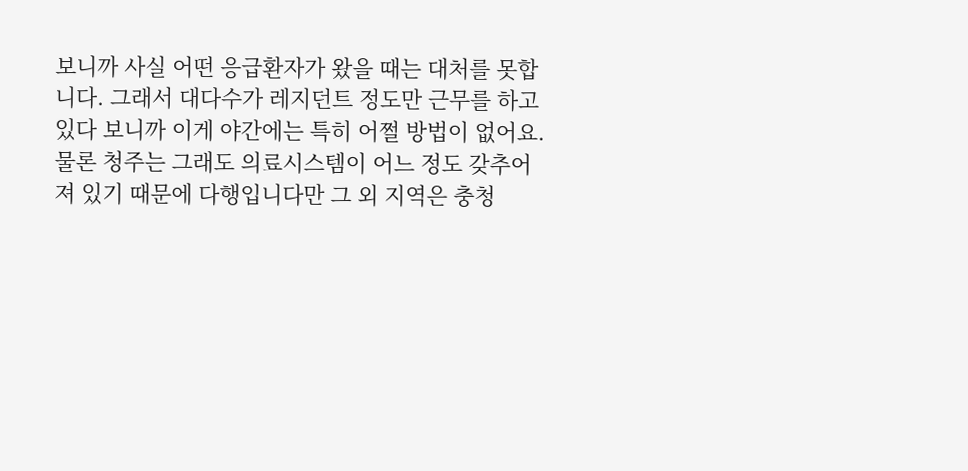보니까 사실 어떤 응급환자가 왔을 때는 대처를 못합니다. 그래서 대다수가 레지던트 정도만 근무를 하고 있다 보니까 이게 야간에는 특히 어쩔 방법이 없어요.
물론 청주는 그래도 의료시스템이 어느 정도 갖추어져 있기 때문에 다행입니다만 그 외 지역은 충청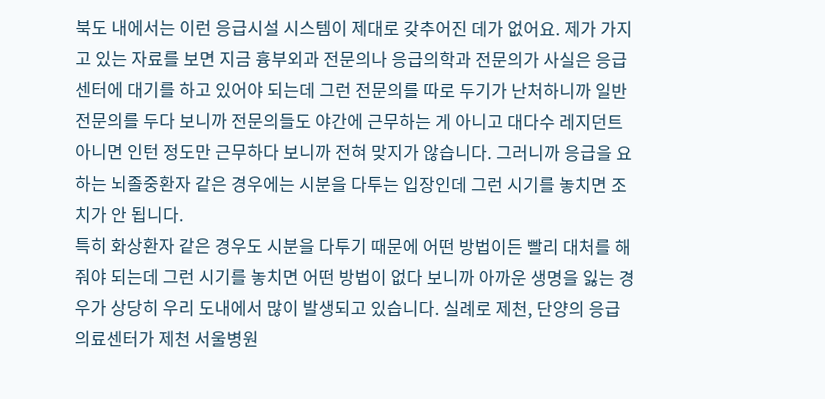북도 내에서는 이런 응급시설 시스템이 제대로 갖추어진 데가 없어요. 제가 가지고 있는 자료를 보면 지금 흉부외과 전문의나 응급의학과 전문의가 사실은 응급센터에 대기를 하고 있어야 되는데 그런 전문의를 따로 두기가 난처하니까 일반 전문의를 두다 보니까 전문의들도 야간에 근무하는 게 아니고 대다수 레지던트 아니면 인턴 정도만 근무하다 보니까 전혀 맞지가 않습니다. 그러니까 응급을 요하는 뇌졸중환자 같은 경우에는 시분을 다투는 입장인데 그런 시기를 놓치면 조치가 안 됩니다.
특히 화상환자 같은 경우도 시분을 다투기 때문에 어떤 방법이든 빨리 대처를 해 줘야 되는데 그런 시기를 놓치면 어떤 방법이 없다 보니까 아까운 생명을 잃는 경우가 상당히 우리 도내에서 많이 발생되고 있습니다. 실례로 제천, 단양의 응급의료센터가 제천 서울병원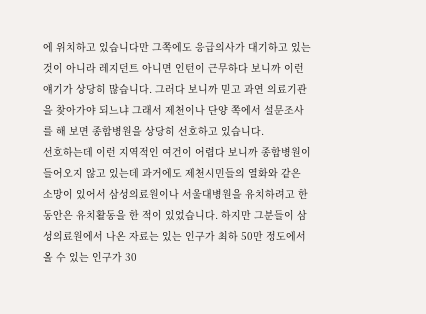에 위치하고 있습니다만 그쪽에도 응급의사가 대기하고 있는 것이 아니라 레지던트 아니면 인턴이 근무하다 보니까 이런 얘기가 상당히 많습니다. 그러다 보니까 믿고 과연 의료기관을 찾아가야 되느냐 그래서 제천이나 단양 쪽에서 설문조사를 해 보면 종합병원을 상당히 선호하고 있습니다.
선호하는데 이런 지역적인 여건이 어렵다 보니까 종합병원이 들어오지 않고 있는데 과거에도 제천시민들의 열화와 같은 소망이 있어서 삼성의료원이나 서울대병원을 유치하려고 한동안은 유치활동을 한 적이 있었습니다. 하지만 그분들이 삼성의료원에서 나온 자료는 있는 인구가 최하 50만 정도에서 올 수 있는 인구가 30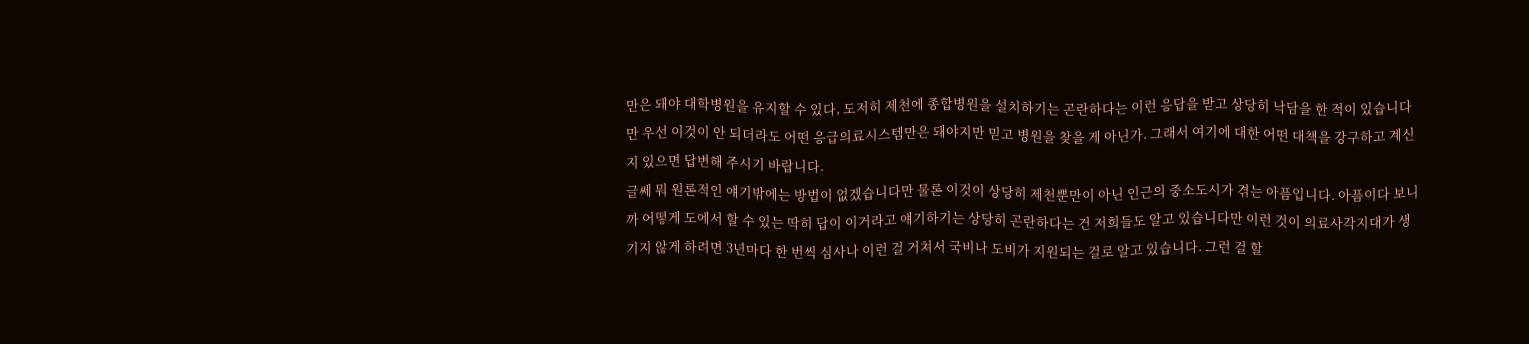만은 돼야 대학병원을 유지할 수 있다, 도저히 제천에 종합병원을 설치하기는 곤란하다는 이런 응답을 받고 상당히 낙담을 한 적이 있습니다만 우선 이것이 안 되더라도 어떤 응급의료시스템만은 돼야지만 믿고 병원을 찾을 게 아닌가. 그래서 여기에 대한 어떤 대책을 강구하고 계신지 있으면 답변해 주시기 바랍니다.
글쎄 뭐 원론적인 얘기밖에는 방법이 없겠습니다만 물론 이것이 상당히 제천뿐만이 아닌 인근의 중소도시가 겪는 아픔입니다. 아픔이다 보니까 어떻게 도에서 할 수 있는 딱히 답이 이거라고 얘기하기는 상당히 곤란하다는 건 저희들도 알고 있습니다만 이런 것이 의료사각지대가 생기지 않게 하려면 3년마다 한 번씩 심사나 이런 걸 거쳐서 국비나 도비가 지원되는 걸로 알고 있습니다. 그런 걸 할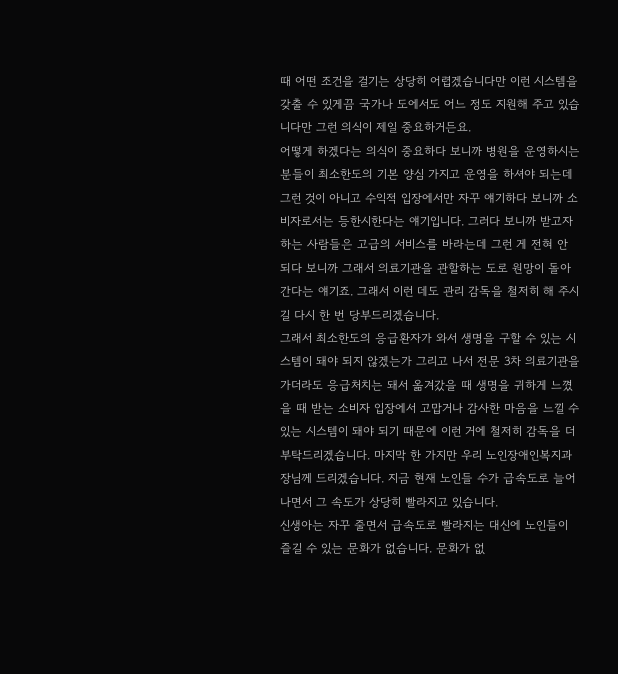때 어떤 조건을 걸기는 상당히 어렵겠습니다만 이런 시스템을 갖출 수 있게끔 국가나 도에서도 어느 정도 지원해 주고 있습니다만 그런 의식이 제일 중요하거든요.
어떻게 하겠다는 의식이 중요하다 보니까 병원을 운영하시는 분들이 최소한도의 기본 양심 가지고 운영을 하셔야 되는데 그런 것이 아니고 수익적 입장에서만 자꾸 얘기하다 보니까 소비자로서는 등한시한다는 얘기입니다. 그러다 보니까 받고자 하는 사람들은 고급의 서비스를 바라는데 그런 게 전혀 안 되다 보니까 그래서 의료기관을 관할하는 도로 원망이 돌아간다는 얘기죠. 그래서 이런 데도 관리 감독을 철저히 해 주시길 다시 한 번 당부드리겠습니다.
그래서 최소한도의 응급환자가 와서 생명을 구할 수 있는 시스템이 돼야 되지 않겠는가 그리고 나서 전문 3차 의료기관을 가더라도 응급처치는 돼서 옮겨갔을 때 생명을 귀하게 느꼈을 때 받는 소비자 입장에서 고맙거나 감사한 마음을 느낄 수 있는 시스템이 돼야 되기 때문에 이런 거에 철저히 감독을 더 부탁드리겠습니다. 마지막 한 가지만 우리 노인장애인복지과장님께 드리겠습니다. 지금 현재 노인들 수가 급속도로 늘어나면서 그 속도가 상당히 빨라지고 있습니다.
신생아는 자꾸 줄면서 급속도로 빨라지는 대신에 노인들이 즐길 수 있는 문화가 없습니다. 문화가 없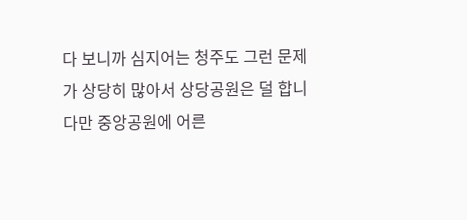다 보니까 심지어는 청주도 그런 문제가 상당히 많아서 상당공원은 덜 합니다만 중앙공원에 어른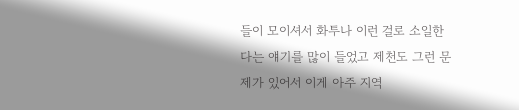들이 모이셔서 화투나 이런 걸로 소일한다는 얘기를 많이 들었고 제천도 그런 문제가 있어서 이게 아주 지역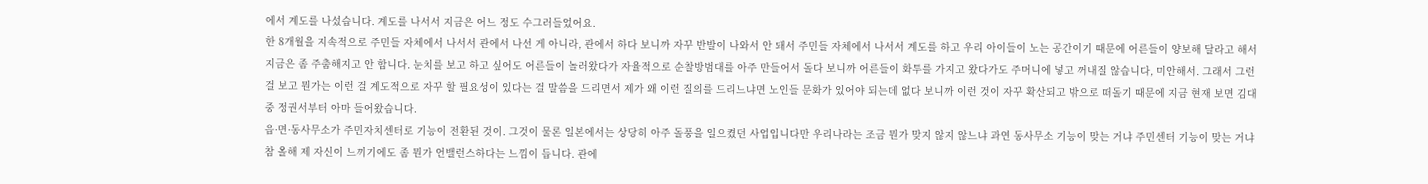에서 계도를 나섰습니다. 계도를 나서서 지금은 어느 정도 수그러들었어요.
한 8개월을 지속적으로 주민들 자체에서 나서서 관에서 나선 게 아니라, 관에서 하다 보니까 자꾸 반발이 나와서 안 돼서 주민들 자체에서 나서서 계도를 하고 우리 아이들이 노는 공간이기 때문에 어른들이 양보해 달라고 해서 지금은 좀 주춤해지고 안 합니다. 눈치를 보고 하고 싶어도 어른들이 놀러왔다가 자율적으로 순찰방범대를 아주 만들어서 돌다 보니까 어른들이 화투를 가지고 왔다가도 주머니에 넣고 꺼내질 않습니다, 미안해서. 그래서 그런 걸 보고 뭔가는 이런 걸 계도적으로 자꾸 할 필요성이 있다는 걸 말씀을 드리면서 제가 왜 이런 질의를 드리느냐면 노인들 문화가 있어야 되는데 없다 보니까 이런 것이 자꾸 확산되고 밖으로 떠돌기 때문에 지금 현재 보면 김대중 정권서부터 아마 들어왔습니다.
읍·면·동사무소가 주민자치센터로 기능이 전환된 것이. 그것이 물론 일본에서는 상당히 아주 돌풍을 일으켰던 사업입니다만 우리나라는 조금 뭔가 맞지 않지 않느냐 과연 동사무소 기능이 맞는 거냐 주민센터 기능이 맞는 거냐 참 올해 제 자신이 느끼기에도 좀 뭔가 언밸런스하다는 느낌이 듭니다. 관에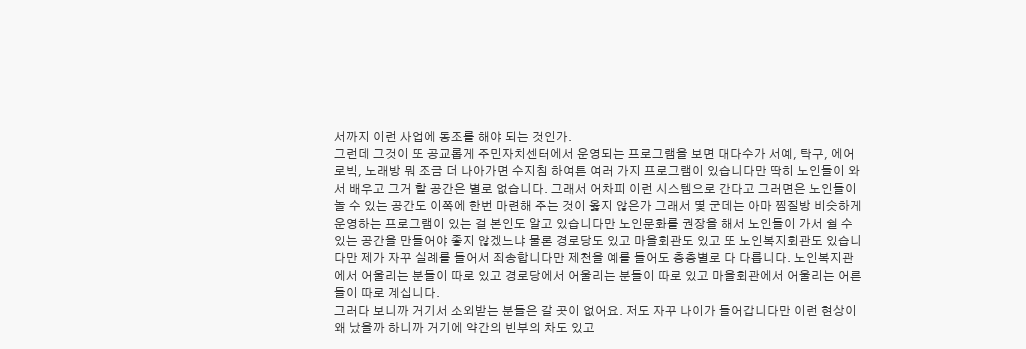서까지 이런 사업에 동조를 해야 되는 것인가.
그런데 그것이 또 공교롭게 주민자치센터에서 운영되는 프로그램을 보면 대다수가 서예, 탁구, 에어로빅, 노래방 뭐 조금 더 나아가면 수지침 하여튼 여러 가지 프로그램이 있습니다만 딱히 노인들이 와서 배우고 그거 할 공간은 별로 없습니다. 그래서 어차피 이런 시스템으로 간다고 그러면은 노인들이 놀 수 있는 공간도 이쪽에 한번 마련해 주는 것이 옳지 않은가 그래서 몇 군데는 아마 찜질방 비슷하게 운영하는 프로그램이 있는 걸 본인도 알고 있습니다만 노인문화를 권장을 해서 노인들이 가서 쉴 수 있는 공간을 만들어야 좋지 않겠느냐 물론 경로당도 있고 마을회관도 있고 또 노인복지회관도 있습니다만 제가 자꾸 실례를 들어서 죄송합니다만 제천을 예를 들어도 층층별로 다 다릅니다. 노인복지관에서 어울리는 분들이 따로 있고 경로당에서 어울리는 분들이 따로 있고 마을회관에서 어울리는 어른들이 따로 계십니다.
그러다 보니까 거기서 소외받는 분들은 갈 곳이 없어요. 저도 자꾸 나이가 들어갑니다만 이런 현상이 왜 났을까 하니까 거기에 약간의 빈부의 차도 있고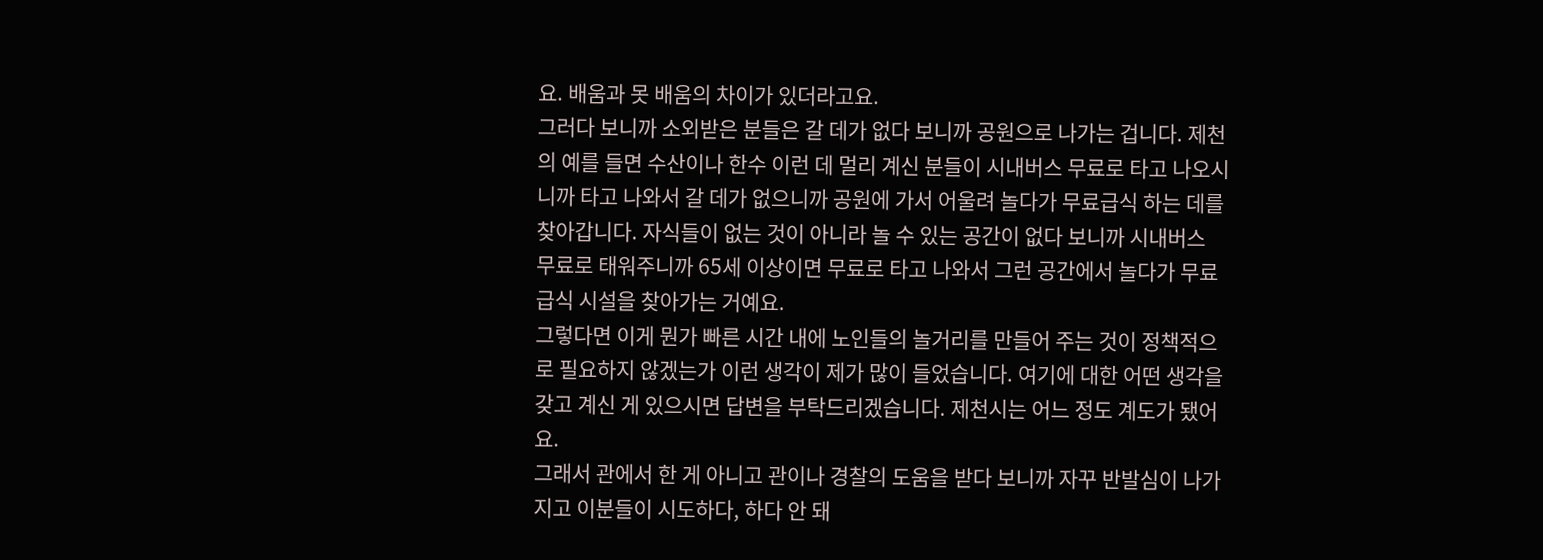요. 배움과 못 배움의 차이가 있더라고요.
그러다 보니까 소외받은 분들은 갈 데가 없다 보니까 공원으로 나가는 겁니다. 제천의 예를 들면 수산이나 한수 이런 데 멀리 계신 분들이 시내버스 무료로 타고 나오시니까 타고 나와서 갈 데가 없으니까 공원에 가서 어울려 놀다가 무료급식 하는 데를 찾아갑니다. 자식들이 없는 것이 아니라 놀 수 있는 공간이 없다 보니까 시내버스 무료로 태워주니까 65세 이상이면 무료로 타고 나와서 그런 공간에서 놀다가 무료급식 시설을 찾아가는 거예요.
그렇다면 이게 뭔가 빠른 시간 내에 노인들의 놀거리를 만들어 주는 것이 정책적으로 필요하지 않겠는가 이런 생각이 제가 많이 들었습니다. 여기에 대한 어떤 생각을 갖고 계신 게 있으시면 답변을 부탁드리겠습니다. 제천시는 어느 정도 계도가 됐어요.
그래서 관에서 한 게 아니고 관이나 경찰의 도움을 받다 보니까 자꾸 반발심이 나가지고 이분들이 시도하다, 하다 안 돼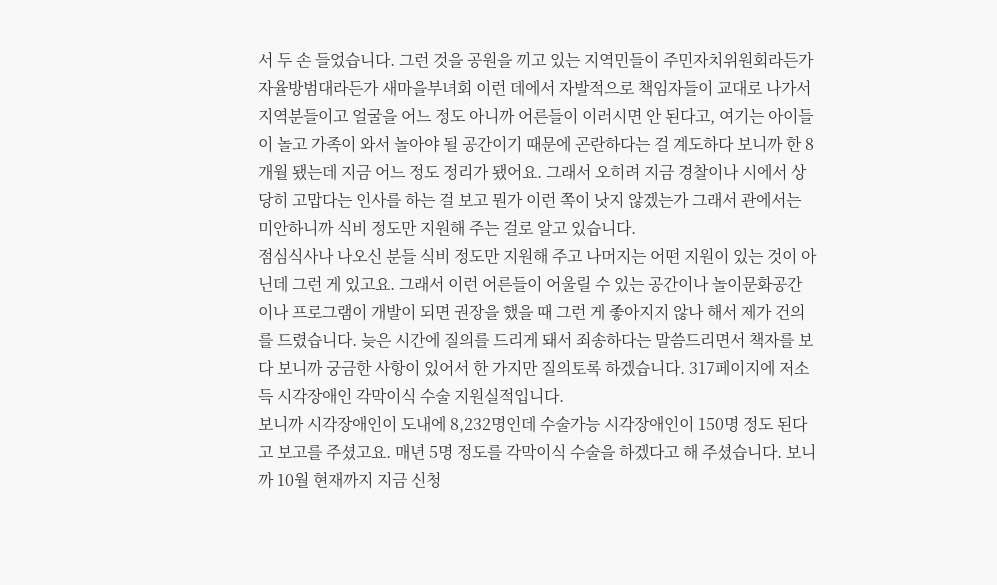서 두 손 들었습니다. 그런 것을 공원을 끼고 있는 지역민들이 주민자치위원회라든가 자율방범대라든가 새마을부녀회 이런 데에서 자발적으로 책임자들이 교대로 나가서 지역분들이고 얼굴을 어느 정도 아니까 어른들이 이러시면 안 된다고, 여기는 아이들이 놀고 가족이 와서 놀아야 될 공간이기 때문에 곤란하다는 걸 계도하다 보니까 한 8개월 됐는데 지금 어느 정도 정리가 됐어요. 그래서 오히려 지금 경찰이나 시에서 상당히 고맙다는 인사를 하는 걸 보고 뭔가 이런 쪽이 낫지 않겠는가 그래서 관에서는 미안하니까 식비 정도만 지원해 주는 걸로 알고 있습니다.
점심식사나 나오신 분들 식비 정도만 지원해 주고 나머지는 어떤 지원이 있는 것이 아닌데 그런 게 있고요. 그래서 이런 어른들이 어울릴 수 있는 공간이나 놀이문화공간이나 프로그램이 개발이 되면 권장을 했을 때 그런 게 좋아지지 않나 해서 제가 건의를 드렸습니다. 늦은 시간에 질의를 드리게 돼서 죄송하다는 말씀드리면서 책자를 보다 보니까 궁금한 사항이 있어서 한 가지만 질의토록 하겠습니다. 317페이지에 저소득 시각장애인 각막이식 수술 지원실적입니다.
보니까 시각장애인이 도내에 8,232명인데 수술가능 시각장애인이 150명 정도 된다고 보고를 주셨고요. 매년 5명 정도를 각막이식 수술을 하겠다고 해 주셨습니다. 보니까 10월 현재까지 지금 신청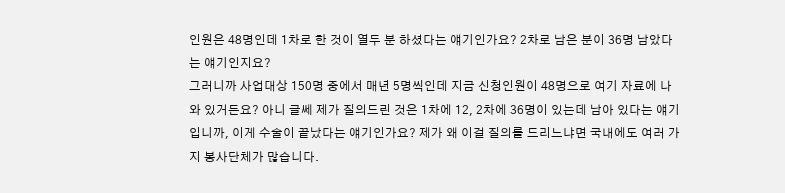인원은 48명인데 1차로 한 것이 열두 분 하셨다는 얘기인가요? 2차로 남은 분이 36명 남았다는 얘기인지요?
그러니까 사업대상 150명 중에서 매년 5명씩인데 지금 신청인원이 48명으로 여기 자료에 나와 있거든요? 아니 글쎄 제가 질의드린 것은 1차에 12, 2차에 36명이 있는데 남아 있다는 얘기입니까, 이게 수술이 끝났다는 얘기인가요? 제가 왜 이걸 질의를 드리느냐면 국내에도 여러 가지 봉사단체가 많습니다.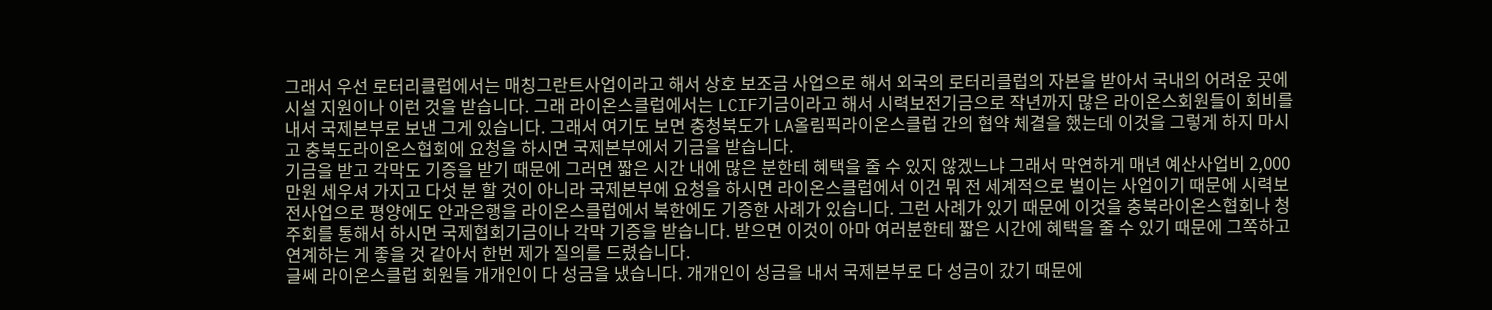그래서 우선 로터리클럽에서는 매칭그란트사업이라고 해서 상호 보조금 사업으로 해서 외국의 로터리클럽의 자본을 받아서 국내의 어려운 곳에 시설 지원이나 이런 것을 받습니다. 그래 라이온스클럽에서는 LCIF기금이라고 해서 시력보전기금으로 작년까지 많은 라이온스회원들이 회비를 내서 국제본부로 보낸 그게 있습니다. 그래서 여기도 보면 충청북도가 LA올림픽라이온스클럽 간의 협약 체결을 했는데 이것을 그렇게 하지 마시고 충북도라이온스협회에 요청을 하시면 국제본부에서 기금을 받습니다.
기금을 받고 각막도 기증을 받기 때문에 그러면 짧은 시간 내에 많은 분한테 혜택을 줄 수 있지 않겠느냐 그래서 막연하게 매년 예산사업비 2,000만원 세우셔 가지고 다섯 분 할 것이 아니라 국제본부에 요청을 하시면 라이온스클럽에서 이건 뭐 전 세계적으로 벌이는 사업이기 때문에 시력보전사업으로 평양에도 안과은행을 라이온스클럽에서 북한에도 기증한 사례가 있습니다. 그런 사례가 있기 때문에 이것을 충북라이온스협회나 청주회를 통해서 하시면 국제협회기금이나 각막 기증을 받습니다. 받으면 이것이 아마 여러분한테 짧은 시간에 혜택을 줄 수 있기 때문에 그쪽하고 연계하는 게 좋을 것 같아서 한번 제가 질의를 드렸습니다.
글쎄 라이온스클럽 회원들 개개인이 다 성금을 냈습니다. 개개인이 성금을 내서 국제본부로 다 성금이 갔기 때문에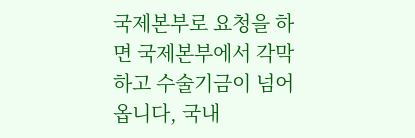국제본부로 요청을 하면 국제본부에서 각막하고 수술기금이 넘어옵니다, 국내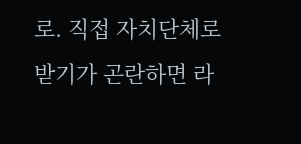로. 직접 자치단체로 받기가 곤란하면 라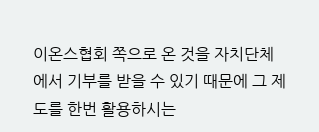이온스협회 쪽으로 온 것을 자치단체에서 기부를 받을 수 있기 때문에 그 제도를 한번 활용하시는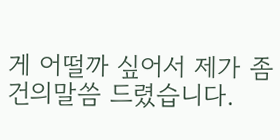게 어떨까 싶어서 제가 좀 건의말씀 드렸습니다.